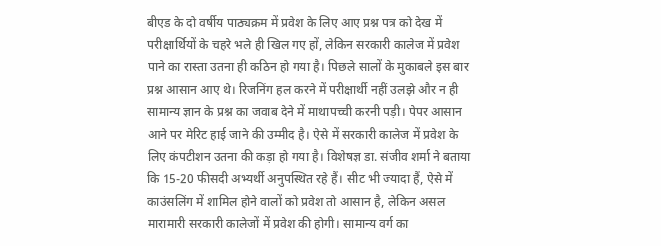बीएड के दो वर्षीय पाठ्यक्रम में प्रवेश के लिए आए प्रश्न पत्र को देख में परीक्षार्थियों के चहरे भले ही खिल गए हों, लेकिन सरकारी कालेज में प्रवेश पाने का रास्ता उतना ही कठिन हो गया है। पिछले सालों के मुकाबले इस बार प्रश्न आसान आए थे। रिजनिंग हल करने में परीक्षार्थी नहीं उलझे और न ही सामान्य ज्ञान के प्रश्न का जवाब देने में माथापच्ची करनी पड़ी। पेपर आसान आने पर मेरिट हाई जाने की उम्मीद है। ऐसे में सरकारी कालेज में प्रवेश के लिए कंपटीशन उतना की कड़ा हो गया है। विशेषज्ञ डा. संजीव शर्मा ने बताया कि 15-20 फीसदी अभ्यर्थी अनुपस्थित रहे हैं। सीट भी ज्यादा हैं, ऐसे में काउंसलिंग में शामिल होने वालों को प्रवेश तो आसान है, लेकिन असल मारामारी सरकारी कालेजों में प्रवेश की होगी। सामान्य वर्ग का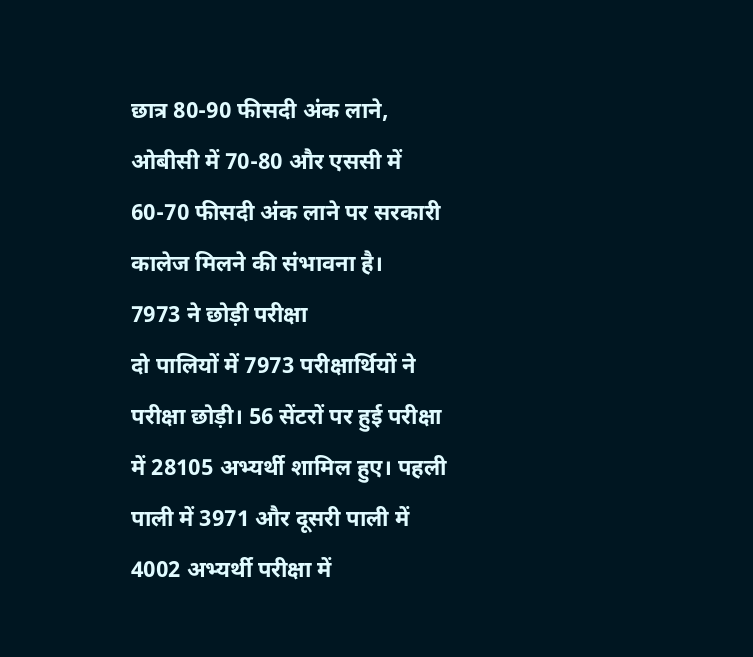छात्र 80-90 फीसदी अंक लाने, ओबीसी में 70-80 और एससी में 60-70 फीसदी अंक लाने पर सरकारी कालेज मिलने की संभावना है।
7973 ने छोड़ी परीक्षा
दो पालियों में 7973 परीक्षार्थियों ने परीक्षा छोड़ी। 56 सेंटरों पर हुई परीक्षा में 28105 अभ्यर्थी शामिल हुए। पहली पाली में 3971 और दूसरी पाली में 4002 अभ्यर्थी परीक्षा में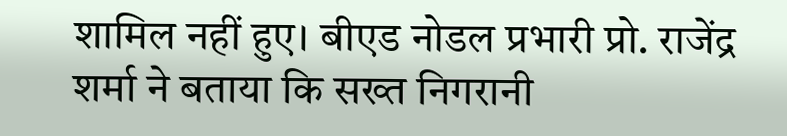शामिल नहीं हुए। बीएड नोडल प्रभारी प्रो. राजेंद्र शर्मा ने बताया कि सख्त निगरानी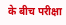के बीच परीक्षा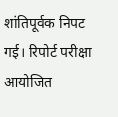शांतिपूर्वक निपट गई। रिपोर्ट परीक्षा आयोजित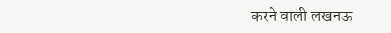करने वाली लखनऊ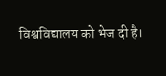विश्वविद्यालय को भेज दी है।